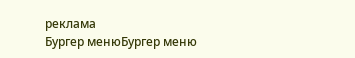реклама
Бургер менюБургер меню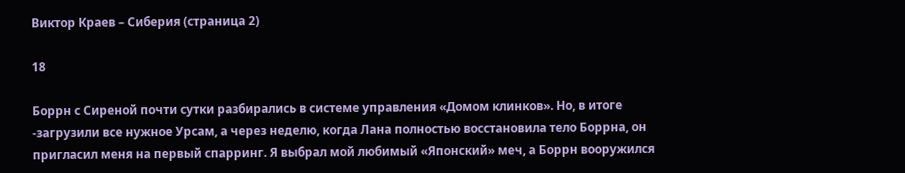Виктор Краев – Сиберия (страница 2)

18

Боррн с Сиреной почти сутки разбирались в системе управления «Домом клинков». Но, в итоге -загрузили все нужное Урсам, а через неделю, когда Лана полностью восстановила тело Боррна, он пригласил меня на первый спарринг. Я выбрал мой любимый «Японский» меч, а Боррн вооружился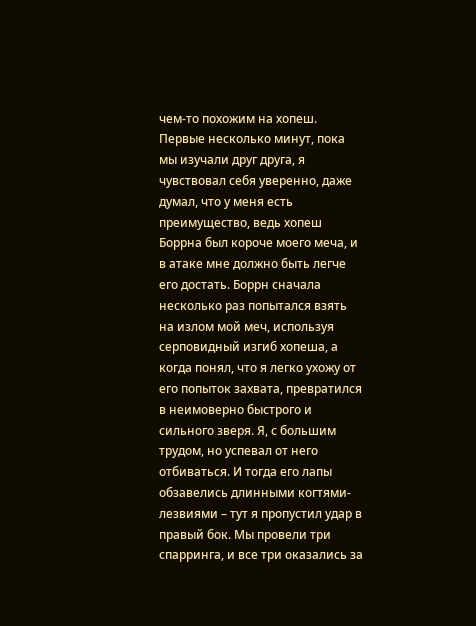чем-то похожим на хопеш. Первые несколько минут, пока мы изучали друг друга, я чувствовал себя уверенно, даже думал, что у меня есть преимущество, ведь хопеш Боррна был короче моего меча, и в атаке мне должно быть легче его достать. Боррн сначала несколько раз попытался взять на излом мой меч, используя серповидный изгиб хопеша, а когда понял, что я легко ухожу от его попыток захвата, превратился в неимоверно быстрого и сильного зверя. Я, с большим трудом, но успевал от него отбиваться. И тогда его лапы обзавелись длинными когтями-лезвиями – тут я пропустил удар в правый бок. Мы провели три спарринга, и все три оказались за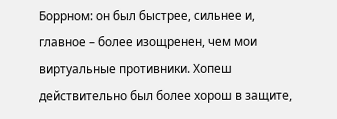Боррном: он был быстрее, сильнее и, главное – более изощренен, чем мои виртуальные противники. Хопеш действительно был более хорош в защите,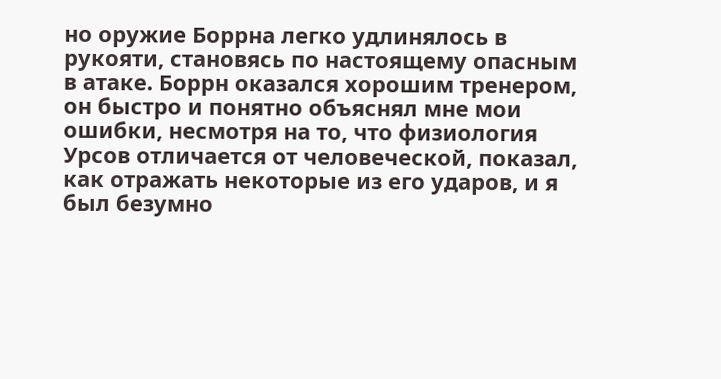но оружие Боррна легко удлинялось в рукояти, становясь по настоящему опасным в атаке. Боррн оказался хорошим тренером, он быстро и понятно объяснял мне мои ошибки, несмотря на то, что физиология Урсов отличается от человеческой, показал, как отражать некоторые из его ударов, и я был безумно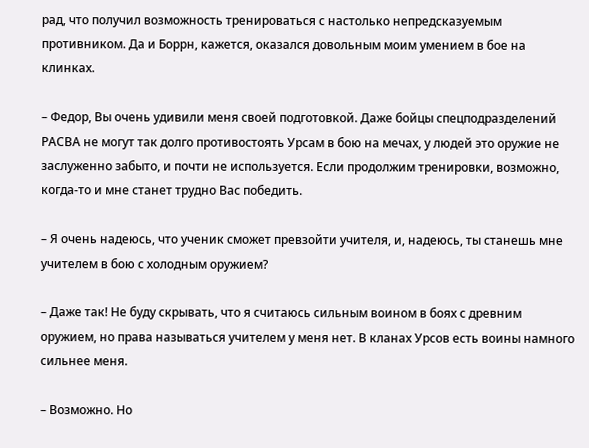рад, что получил возможность тренироваться с настолько непредсказуемым противником. Да и Боррн, кажется, оказался довольным моим умением в бое на клинках.

– Федор, Вы очень удивили меня своей подготовкой. Даже бойцы спецподразделений РАСВА не могут так долго противостоять Урсам в бою на мечах, у людей это оружие не заслуженно забыто, и почти не используется. Если продолжим тренировки, возможно, когда-то и мне станет трудно Вас победить.

– Я очень надеюсь, что ученик сможет превзойти учителя, и, надеюсь, ты станешь мне учителем в бою с холодным оружием?

– Даже так! Не буду скрывать, что я считаюсь сильным воином в боях с древним оружием, но права называться учителем у меня нет. В кланах Урсов есть воины намного сильнее меня.

– Возможно. Но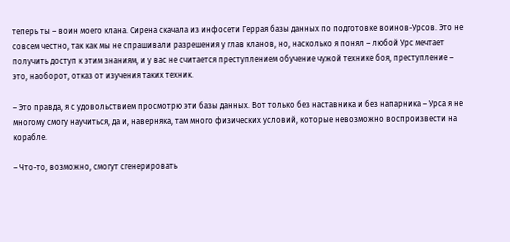теперь ты – воин моего клана. Сирена скачала из инфосети Геррая базы данных по подготовке воинов-Урсов. Это не совсем честно, так как мы не спрашивали разрешения у глав кланов, но, насколько я понял – любой Урс мечтает получить доступ к этим знаниям, и у вас не считается преступлением обучение чужой технике боя, преступление – это, наоборот, отказ от изучения таких техник.

– Это правда, я с удовольствием просмотрю эти базы данных. Вот только без наставника и без напарника – Урса я не многому смогу научиться, да и, наверняка, там много физических условий, которые невозможно воспроизвести на корабле.

– Что-то, возможно, смогут сгенерировать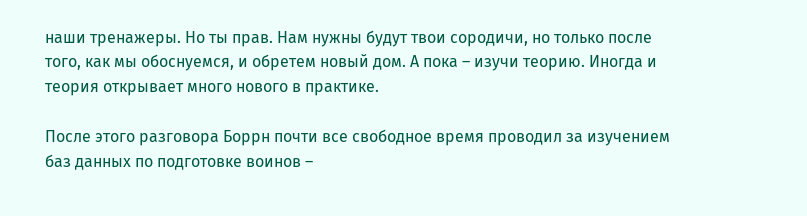наши тренажеры. Но ты прав. Нам нужны будут твои сородичи, но только после того, как мы обоснуемся, и обретем новый дом. А пока – изучи теорию. Иногда и теория открывает много нового в практике.

После этого разговора Боррн почти все свободное время проводил за изучением баз данных по подготовке воинов –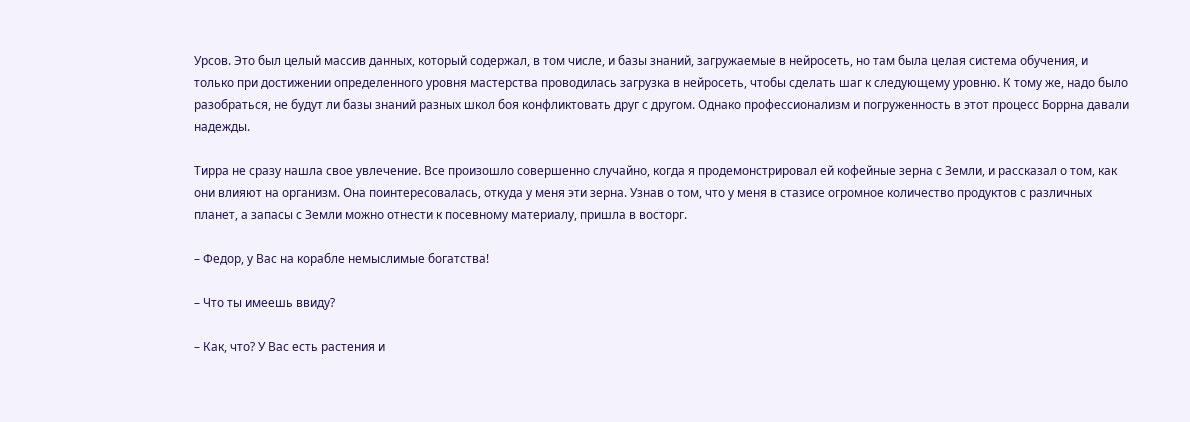Урсов. Это был целый массив данных, который содержал, в том числе, и базы знаний, загружаемые в нейросеть, но там была целая система обучения, и только при достижении определенного уровня мастерства проводилась загрузка в нейросеть, чтобы сделать шаг к следующему уровню. К тому же, надо было разобраться, не будут ли базы знаний разных школ боя конфликтовать друг с другом. Однако профессионализм и погруженность в этот процесс Боррна давали надежды.

Тирра не сразу нашла свое увлечение. Все произошло совершенно случайно, когда я продемонстрировал ей кофейные зерна с Земли, и рассказал о том, как они влияют на организм. Она поинтересовалась, откуда у меня эти зерна. Узнав о том, что у меня в стазисе огромное количество продуктов с различных планет, а запасы с Земли можно отнести к посевному материалу, пришла в восторг.

– Федор, у Вас на корабле немыслимые богатства!

– Что ты имеешь ввиду?

– Как, что? У Вас есть растения и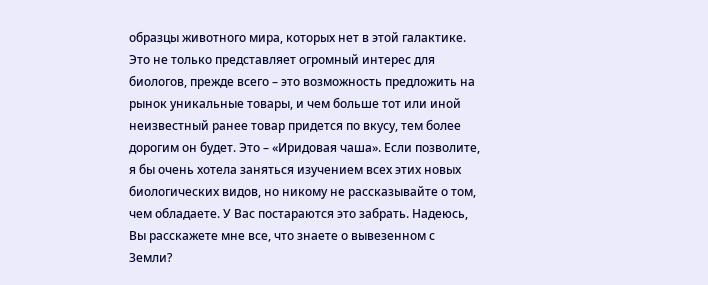образцы животного мира, которых нет в этой галактике. Это не только представляет огромный интерес для биологов, прежде всего – это возможность предложить на рынок уникальные товары, и чем больше тот или иной неизвестный ранее товар придется по вкусу, тем более дорогим он будет. Это – «Иридовая чаша». Если позволите, я бы очень хотела заняться изучением всех этих новых биологических видов, но никому не рассказывайте о том, чем обладаете. У Вас постараются это забрать. Надеюсь, Вы расскажете мне все, что знаете о вывезенном с Земли?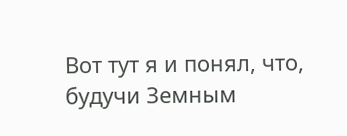Вот тут я и понял, что, будучи Земным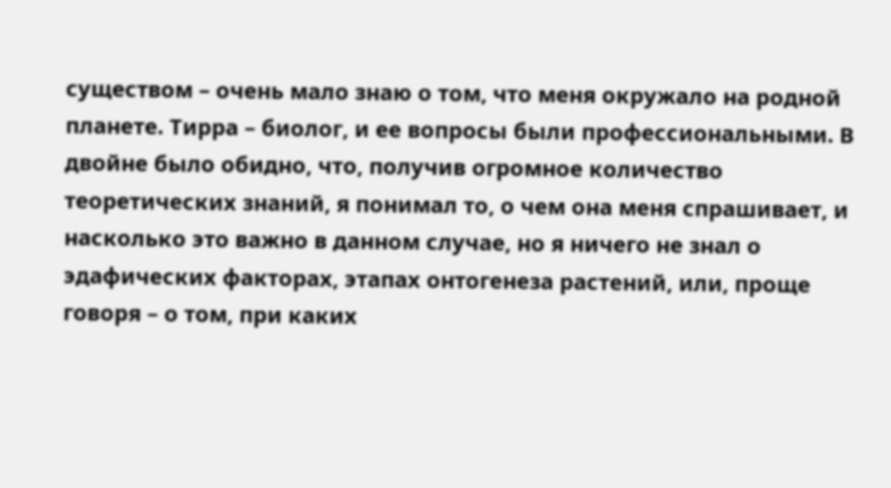существом – очень мало знаю о том, что меня окружало на родной планете. Тирра – биолог, и ее вопросы были профессиональными. В двойне было обидно, что, получив огромное количество теоретических знаний, я понимал то, о чем она меня спрашивает, и насколько это важно в данном случае, но я ничего не знал о эдафических факторах, этапах онтогенеза растений, или, проще говоря – о том, при каких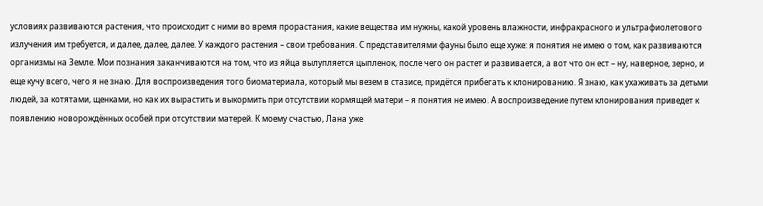условиях развиваются растения, что происходит с ними во время прорастания, какие вещества им нужны, какой уровень влажности, инфракрасного и ультрафиолетового излучения им требуется, и далее, далее, далее. У каждого растения – свои требования. С представителями фауны было еще хуже: я понятия не имею о том, как развиваются организмы на Земле. Мои познания заканчиваются на том, что из яйца вылупляется цыпленок, после чего он растет и развивается, а вот что он ест – ну, наверное, зерно, и еще кучу всего, чего я не знаю. Для воспроизведения того биоматериала, который мы везем в стазисе, придётся прибегать к клонированию. Я знаю, как ухаживать за детьми людей, за котятами, щенками, но как их вырастить и выкормить при отсутствии кормящей матери – я понятия не имею. А воспроизведение путем клонирования приведет к появлению новорождённых особей при отсутствии матерей. К моему счастью, Лана уже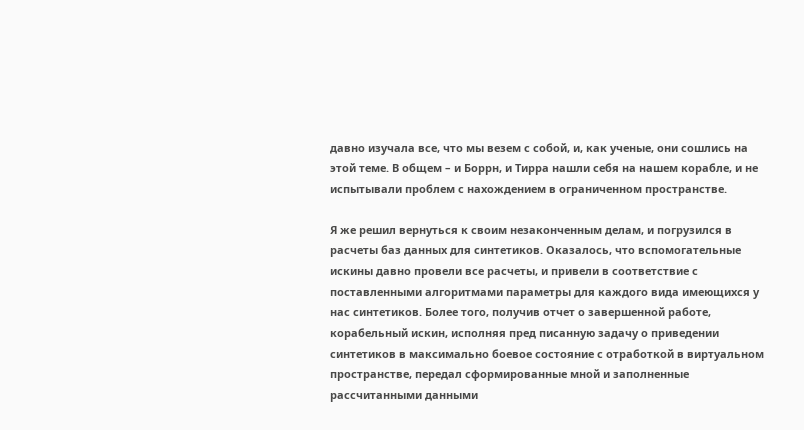давно изучала все, что мы везем с собой, и, как ученые, они сошлись на этой теме. В общем – и Боррн, и Тирра нашли себя на нашем корабле, и не испытывали проблем с нахождением в ограниченном пространстве.

Я же решил вернуться к своим незаконченным делам, и погрузился в расчеты баз данных для синтетиков. Оказалось, что вспомогательные искины давно провели все расчеты, и привели в соответствие с поставленными алгоритмами параметры для каждого вида имеющихся у нас синтетиков. Более того, получив отчет о завершенной работе, корабельный искин, исполняя пред писанную задачу о приведении синтетиков в максимально боевое состояние с отработкой в виртуальном пространстве, передал сформированные мной и заполненные рассчитанными данными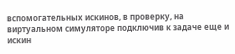вспомогательных искинов, в проверку, на виртуальном симуляторе подключив к задаче еще и искин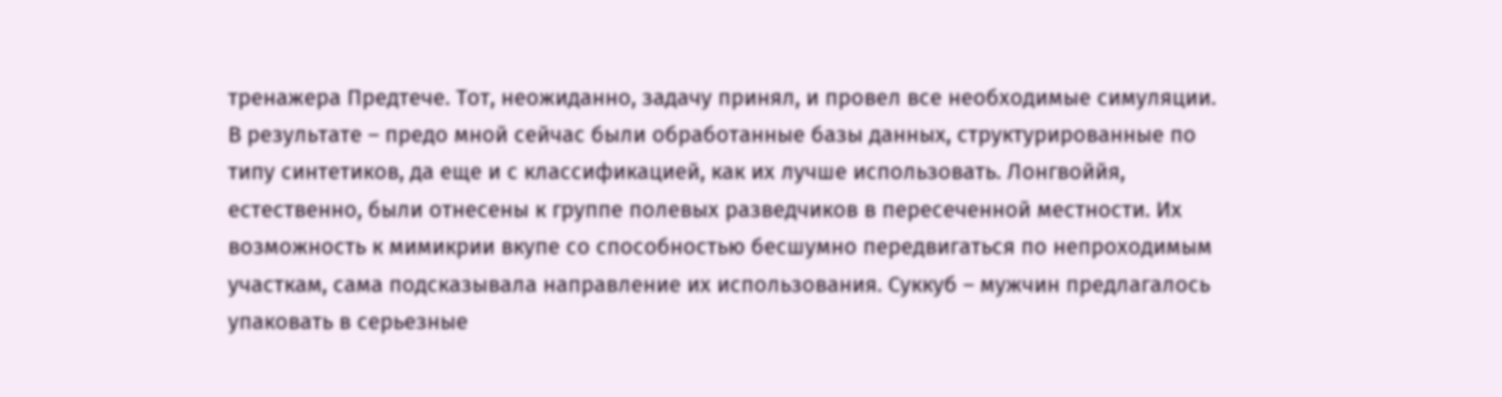тренажера Предтече. Тот, неожиданно, задачу принял, и провел все необходимые симуляции. В результате – предо мной сейчас были обработанные базы данных, структурированные по типу синтетиков, да еще и с классификацией, как их лучше использовать. Лонгвоййя, естественно, были отнесены к группе полевых разведчиков в пересеченной местности. Их возможность к мимикрии вкупе со способностью бесшумно передвигаться по непроходимым участкам, сама подсказывала направление их использования. Суккуб – мужчин предлагалось упаковать в серьезные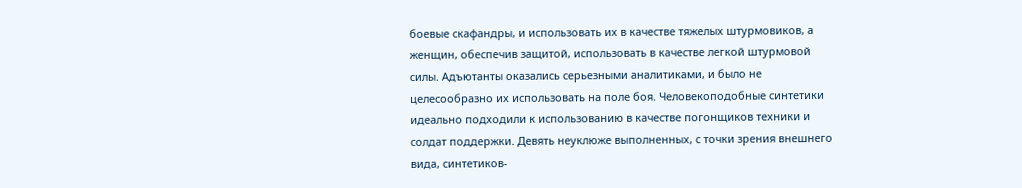боевые скафандры, и использовать их в качестве тяжелых штурмовиков, а женщин, обеспечив защитой, использовать в качестве легкой штурмовой силы. Адъютанты оказались серьезными аналитиками, и было не целесообразно их использовать на поле боя. Человекоподобные синтетики идеально подходили к использованию в качестве погонщиков техники и солдат поддержки. Девять неуклюже выполненных, с точки зрения внешнего вида, синтетиков-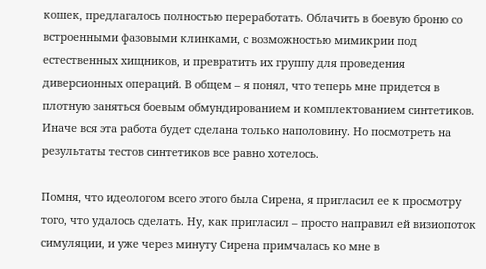кошек, предлагалось полностью переработать. Облачить в боевую броню со встроенными фазовыми клинками, с возможностью мимикрии под естественных хищников, и превратить их группу для проведения диверсионных операций. В общем – я понял, что теперь мне придется в плотную заняться боевым обмундированием и комплектованием синтетиков. Иначе вся эта работа будет сделана только наполовину. Но посмотреть на результаты тестов синтетиков все равно хотелось.

Помня, что идеологом всего этого была Сирена, я пригласил ее к просмотру того, что удалось сделать. Ну, как пригласил – просто направил ей визиопоток симуляции, и уже через минуту Сирена примчалась ко мне в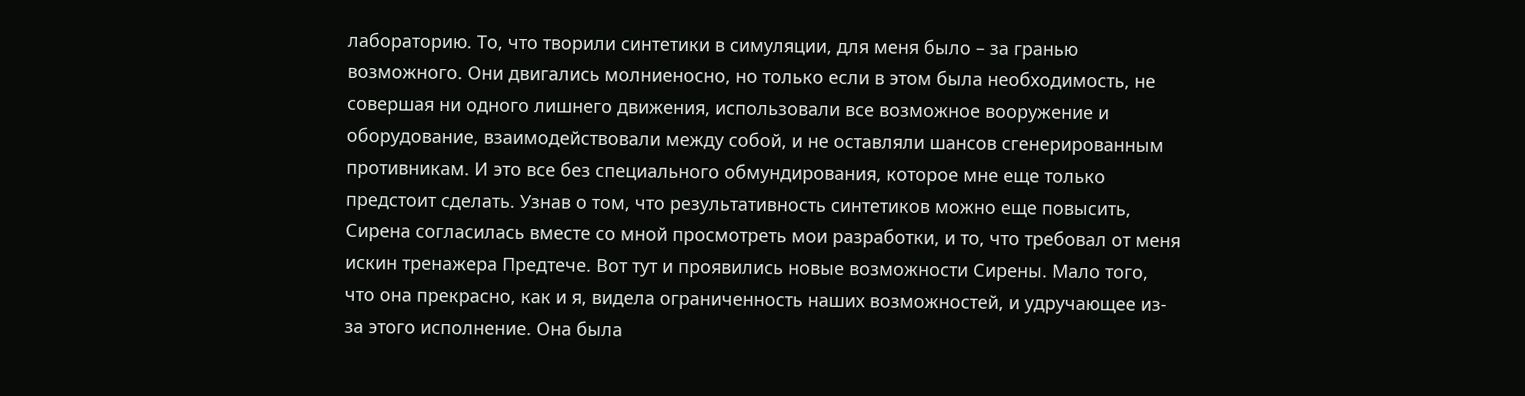лабораторию. То, что творили синтетики в симуляции, для меня было – за гранью возможного. Они двигались молниеносно, но только если в этом была необходимость, не совершая ни одного лишнего движения, использовали все возможное вооружение и оборудование, взаимодействовали между собой, и не оставляли шансов сгенерированным противникам. И это все без специального обмундирования, которое мне еще только предстоит сделать. Узнав о том, что результативность синтетиков можно еще повысить, Сирена согласилась вместе со мной просмотреть мои разработки, и то, что требовал от меня искин тренажера Предтече. Вот тут и проявились новые возможности Сирены. Мало того, что она прекрасно, как и я, видела ограниченность наших возможностей, и удручающее из-за этого исполнение. Она была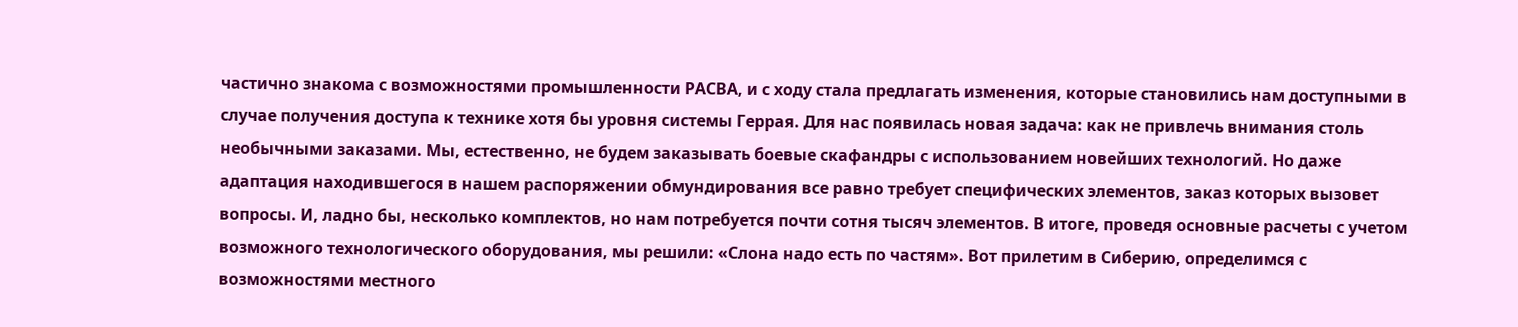частично знакома с возможностями промышленности РАСВА, и с ходу стала предлагать изменения, которые становились нам доступными в случае получения доступа к технике хотя бы уровня системы Геррая. Для нас появилась новая задача: как не привлечь внимания столь необычными заказами. Мы, естественно, не будем заказывать боевые скафандры с использованием новейших технологий. Но даже адаптация находившегося в нашем распоряжении обмундирования все равно требует специфических элементов, заказ которых вызовет вопросы. И, ладно бы, несколько комплектов, но нам потребуется почти сотня тысяч элементов. В итоге, проведя основные расчеты с учетом возможного технологического оборудования, мы решили: «Слона надо есть по частям». Вот прилетим в Сиберию, определимся с возможностями местного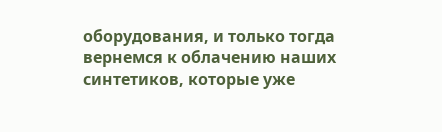оборудования, и только тогда вернемся к облачению наших синтетиков, которые уже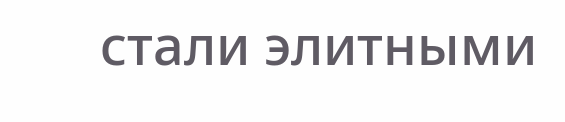стали элитными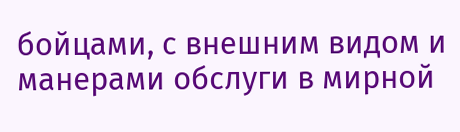бойцами, с внешним видом и манерами обслуги в мирной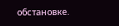обстановке.